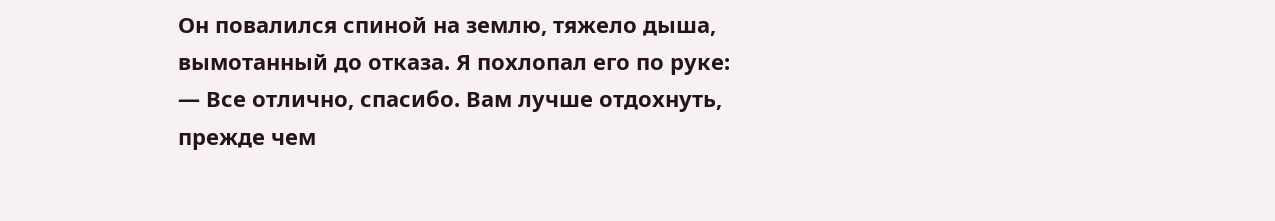Он повалился спиной на землю, тяжело дыша, вымотанный до отказа. Я похлопал его по руке:
— Все отлично, спасибо. Вам лучше отдохнуть, прежде чем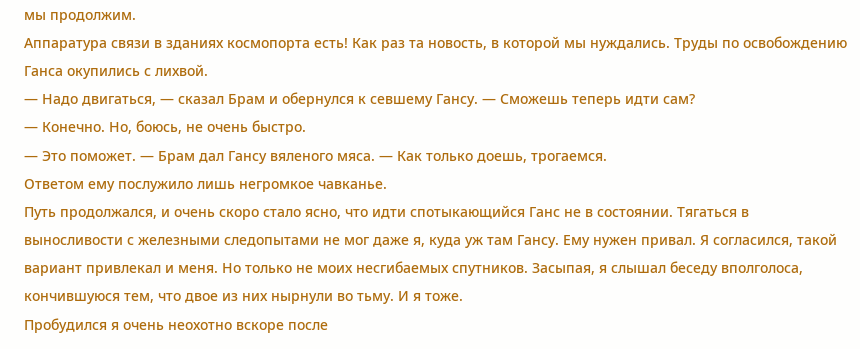мы продолжим.
Аппаратура связи в зданиях космопорта есть! Как раз та новость, в которой мы нуждались. Труды по освобождению Ганса окупились с лихвой.
— Надо двигаться, — сказал Брам и обернулся к севшему Гансу. — Сможешь теперь идти сам?
— Конечно. Но, боюсь, не очень быстро.
— Это поможет. — Брам дал Гансу вяленого мяса. — Как только доешь, трогаемся.
Ответом ему послужило лишь негромкое чавканье.
Путь продолжался, и очень скоро стало ясно, что идти спотыкающийся Ганс не в состоянии. Тягаться в выносливости с железными следопытами не мог даже я, куда уж там Гансу. Ему нужен привал. Я согласился, такой вариант привлекал и меня. Но только не моих несгибаемых спутников. Засыпая, я слышал беседу вполголоса, кончившуюся тем, что двое из них нырнули во тьму. И я тоже.
Пробудился я очень неохотно вскоре после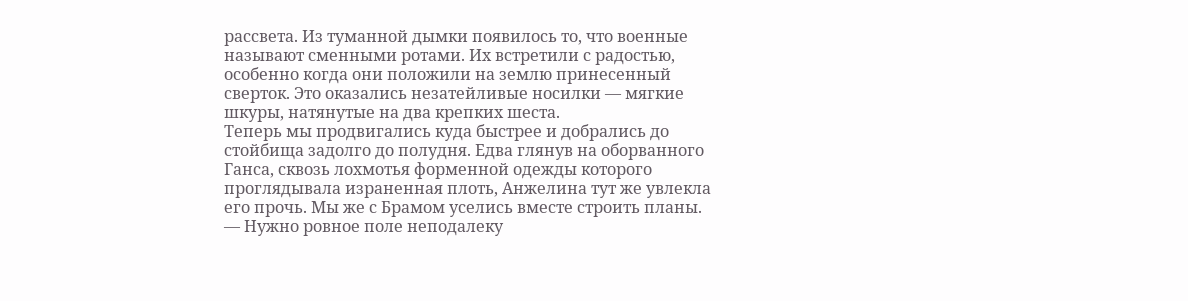рассвета. Из туманной дымки появилось то, что военные называют сменными ротами. Их встретили с радостью, особенно когда они положили на землю принесенный сверток. Это оказались незатейливые носилки — мягкие шкуры, натянутые на два крепких шеста.
Теперь мы продвигались куда быстрее и добрались до стойбища задолго до полудня. Едва глянув на оборванного Ганса, сквозь лохмотья форменной одежды которого проглядывала израненная плоть, Анжелина тут же увлекла его прочь. Мы же с Брамом уселись вместе строить планы.
— Нужно ровное поле неподалеку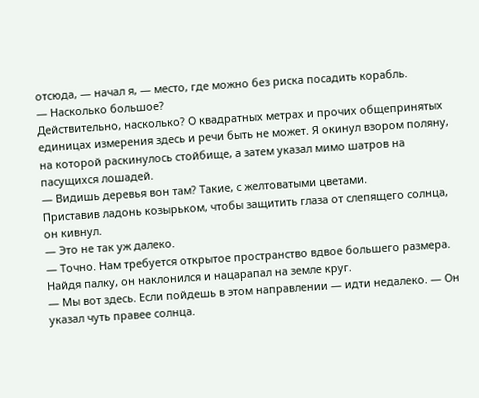отсюда, — начал я, — место, где можно без риска посадить корабль.
— Насколько большое?
Действительно, насколько? О квадратных метрах и прочих общепринятых единицах измерения здесь и речи быть не может. Я окинул взором поляну, на которой раскинулось стойбище, а затем указал мимо шатров на пасущихся лошадей.
— Видишь деревья вон там? Такие, с желтоватыми цветами.
Приставив ладонь козырьком, чтобы защитить глаза от слепящего солнца, он кивнул.
— Это не так уж далеко.
— Точно. Нам требуется открытое пространство вдвое большего размера.
Найдя палку, он наклонился и нацарапал на земле круг.
— Мы вот здесь. Если пойдешь в этом направлении — идти недалеко. — Он указал чуть правее солнца.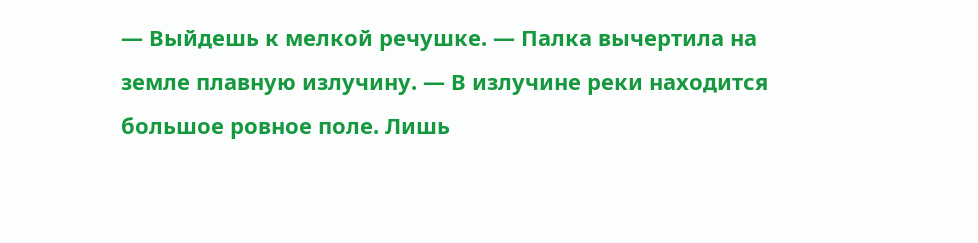— Выйдешь к мелкой речушке. — Палка вычертила на земле плавную излучину. — В излучине реки находится большое ровное поле. Лишь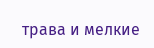трава и мелкие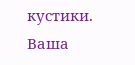кустики. Ваша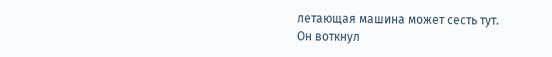летающая машина может сесть тут.
Он воткнул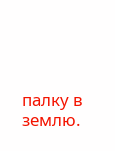палку в землю.